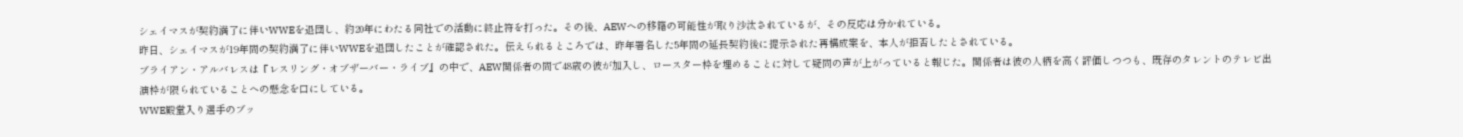シェイマスが契約満了に伴いWWEを退団し、約20年にわたる同社での活動に終止符を打った。その後、AEWへの移籍の可能性が取り沙汰されているが、その反応は分かれている。
昨日、シェイマスが19年間の契約満了に伴いWWEを退団したことが確認された。伝えられるところでは、昨年署名した5年間の延長契約後に提示された再構成案を、本人が拒否したとされている。
ブライアン・アルバレスは『レスリング・オブザーバー・ライブ』の中で、AEW関係者の間で48歳の彼が加入し、ロースター枠を埋めることに対して疑問の声が上がっていると報じた。関係者は彼の人柄を高く評価しつつも、既存のタレントのテレビ出演枠が限られていることへの懸念を口にしている。
WWE殿堂入り選手のブッ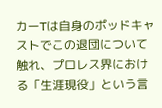カーTは自身のポッドキャストでこの退団について触れ、プロレス界における「生涯現役」という言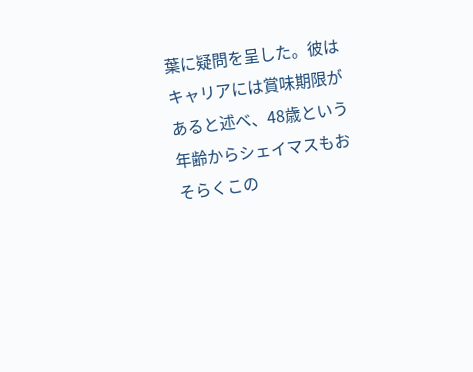葉に疑問を呈した。彼はキャリアには賞味期限があると述べ、48歳という年齢からシェイマスもおそらくこの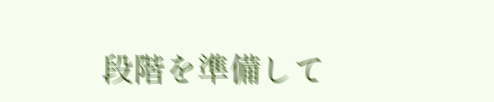段階を準備して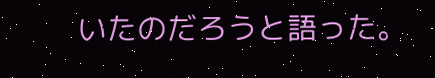いたのだろうと語った。